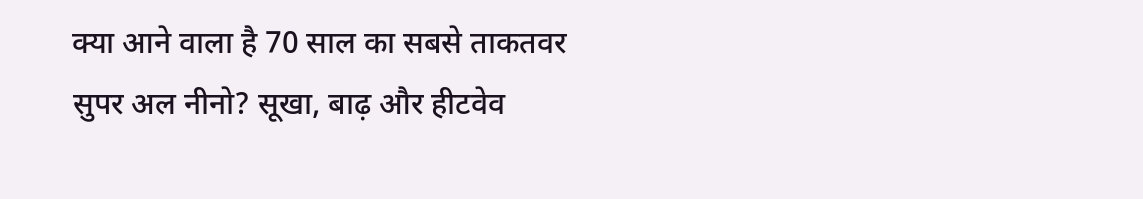क्या आने वाला है 70 साल का सबसे ताकतवर सुपर अल नीनो? सूखा, बाढ़ और हीटवेव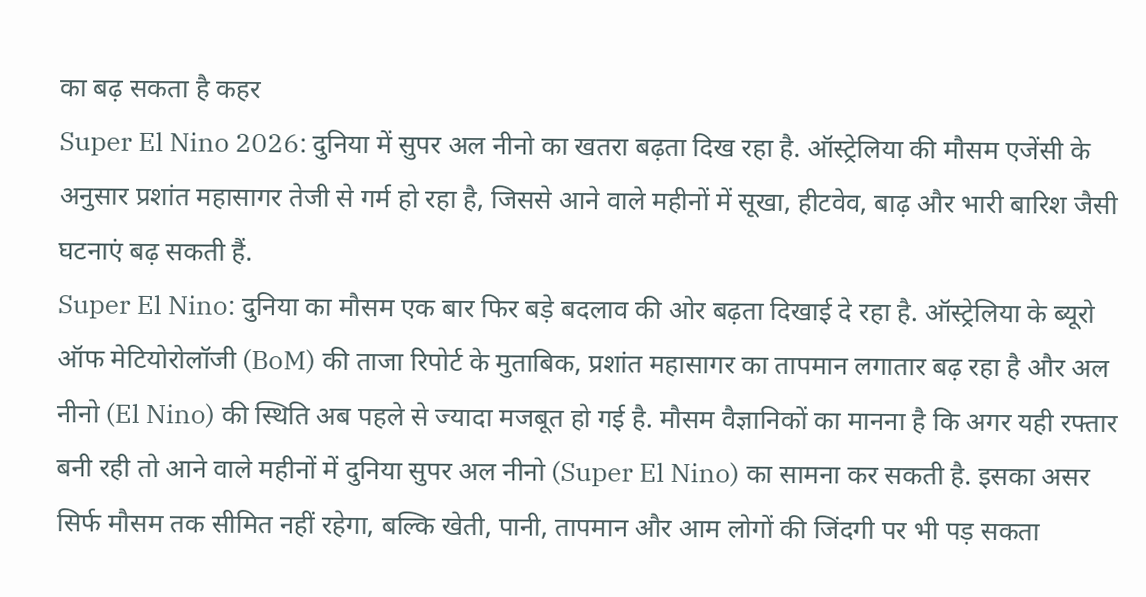का बढ़ सकता है कहर
Super El Nino 2026: दुनिया में सुपर अल नीनो का खतरा बढ़ता दिख रहा है. ऑस्ट्रेलिया की मौसम एजेंसी के अनुसार प्रशांत महासागर तेजी से गर्म हो रहा है, जिससे आने वाले महीनों में सूखा, हीटवेव, बाढ़ और भारी बारिश जैसी घटनाएं बढ़ सकती हैं.
Super El Nino: दुनिया का मौसम एक बार फिर बड़े बदलाव की ओर बढ़ता दिखाई दे रहा है. ऑस्ट्रेलिया के ब्यूरो ऑफ मेटियोरोलॉजी (BoM) की ताजा रिपोर्ट के मुताबिक, प्रशांत महासागर का तापमान लगातार बढ़ रहा है और अल नीनो (El Nino) की स्थिति अब पहले से ज्यादा मजबूत हो गई है. मौसम वैज्ञानिकों का मानना है कि अगर यही रफ्तार बनी रही तो आने वाले महीनों में दुनिया सुपर अल नीनो (Super El Nino) का सामना कर सकती है. इसका असर सिर्फ मौसम तक सीमित नहीं रहेगा, बल्कि खेती, पानी, तापमान और आम लोगों की जिंदगी पर भी पड़ सकता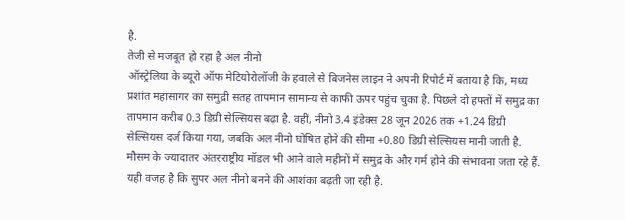है.
तेजी से मजबूत हो रहा है अल नीनो
ऑस्ट्रेलिया के ब्यूरो ऑफ मेटियोरोलॉजी के हवाले से बिजनेस लाइन ने अपनी रिपोर्ट में बताया है कि, मध्य प्रशांत महासागर का समुद्री सतह तापमान सामान्य से काफी ऊपर पहुंच चुका है. पिछले दो हफ्तों में समुद्र का तापमान करीब 0.3 डिग्री सेल्सियस बढ़ा है. वहीं, नीनो 3.4 इंडेक्स 28 जून 2026 तक +1.24 डिग्री सेल्सियस दर्ज किया गया, जबकि अल नीनो घोषित होने की सीमा +0.80 डिग्री सेल्सियस मानी जाती है. मौसम के ज्यादातर अंतरराष्ट्रीय मॉडल भी आने वाले महीनों में समुद्र के और गर्म होने की संभावना जता रहे हैं. यही वजह है कि सुपर अल नीनो बनने की आशंका बढ़ती जा रही है.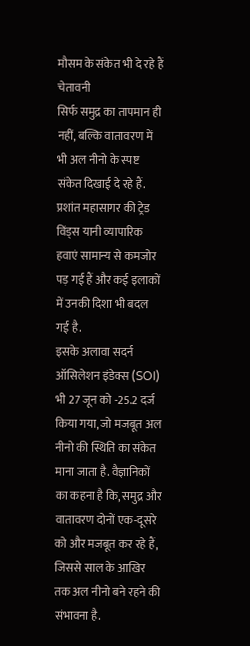मौसम के संकेत भी दे रहे हैं चेतावनी
सिर्फ समुद्र का तापमान ही नहीं, बल्कि वातावरण में भी अल नीनो के स्पष्ट संकेत दिखाई दे रहे हैं. प्रशांत महासागर की ट्रेड विंड्स यानी व्यापारिक हवाएं सामान्य से कमजोर पड़ गई हैं और कई इलाकों में उनकी दिशा भी बदल गई है.
इसके अलावा सदर्न ऑसिलेशन इंडेक्स (SOI) भी 27 जून को -25.2 दर्ज किया गया, जो मजबूत अल नीनो की स्थिति का संकेत माना जाता है. वैज्ञानिकों का कहना है कि, समुद्र और वातावरण दोनों एक-दूसरे को और मजबूत कर रहे हैं, जिससे साल के आखिर तक अल नीनो बने रहने की संभावना है.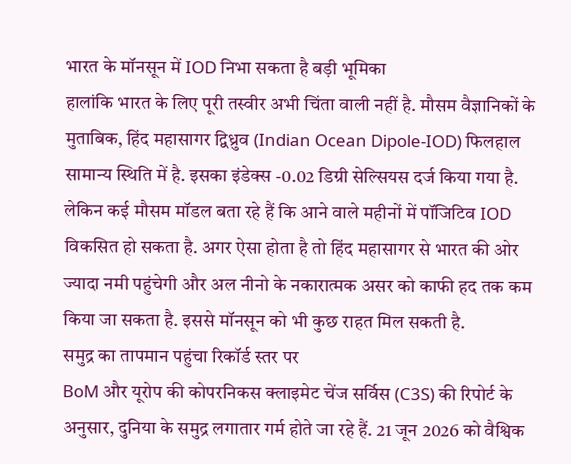भारत के मॉनसून में IOD निभा सकता है बड़ी भूमिका
हालांकि भारत के लिए पूरी तस्वीर अभी चिंता वाली नहीं है. मौसम वैज्ञानिकों के मुताबिक, हिंद महासागर द्विध्रुव (Indian Ocean Dipole-IOD) फिलहाल सामान्य स्थिति में है. इसका इंडेक्स -0.02 डिग्री सेल्सियस दर्ज किया गया है. लेकिन कई मौसम मॉडल बता रहे हैं कि आने वाले महीनों में पॉजिटिव IOD विकसित हो सकता है. अगर ऐसा होता है तो हिंद महासागर से भारत की ओर ज्यादा नमी पहुंचेगी और अल नीनो के नकारात्मक असर को काफी हद तक कम किया जा सकता है. इससे मॉनसून को भी कुछ राहत मिल सकती है.
समुद्र का तापमान पहुंचा रिकॉर्ड स्तर पर
BoM और यूरोप की कोपरनिकस क्लाइमेट चेंज सर्विस (C3S) की रिपोर्ट के अनुसार, दुनिया के समुद्र लगातार गर्म होते जा रहे हैं. 21 जून 2026 को वैश्विक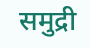समुद्री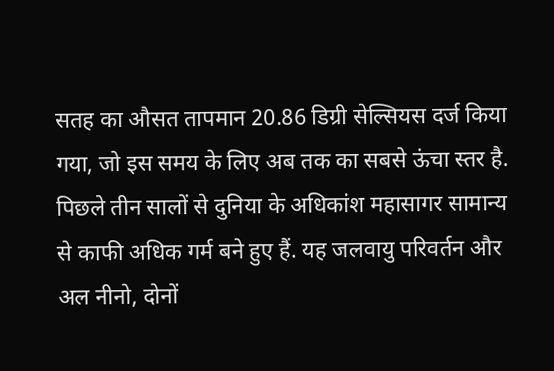सतह का औसत तापमान 20.86 डिग्री सेल्सियस दर्ज किया गया, जो इस समय के लिए अब तक का सबसे ऊंचा स्तर है. पिछले तीन सालों से दुनिया के अधिकांश महासागर सामान्य से काफी अधिक गर्म बने हुए हैं. यह जलवायु परिवर्तन और अल नीनो, दोनों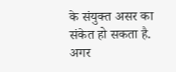के संयुक्त असर का संकेत हो सकता है.
अगर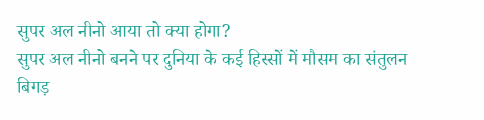सुपर अल नीनो आया तो क्या होगा?
सुपर अल नीनो बनने पर दुनिया के कई हिस्सों में मौसम का संतुलन बिगड़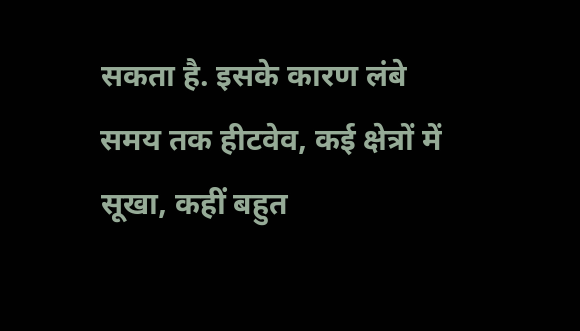सकता है. इसके कारण लंबे समय तक हीटवेव, कई क्षेत्रों में सूखा, कहीं बहुत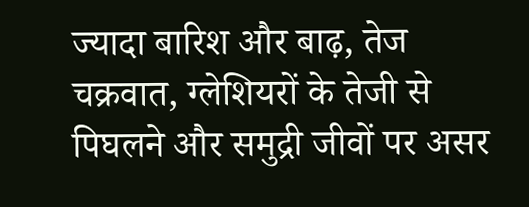ज्यादा बारिश और बाढ़, तेज चक्रवात, ग्लेशियरों के तेजी से पिघलने और समुद्री जीवों पर असर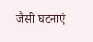जैसी घटनाएं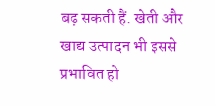बढ़ सकती हैं. खेती और खाद्य उत्पादन भी इससे प्रभावित हो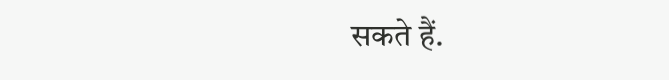सकते हैं.